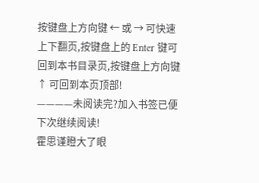按键盘上方向键 ← 或 → 可快速上下翻页,按键盘上的 Enter 键可回到本书目录页,按键盘上方向键 ↑ 可回到本页顶部!
————未阅读完?加入书签已便下次继续阅读!
霍思谨瞪大了眼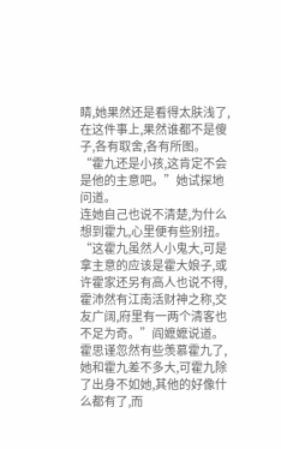睛,她果然还是看得太肤浅了,在这件事上,果然谁都不是傻子,各有取舍,各有所图。
“霍九还是小孩,这肯定不会是他的主意吧。”她试探地问道。
连她自己也说不清楚,为什么想到霍九,心里便有些别扭。
“这霍九虽然人小鬼大,可是拿主意的应该是霍大娘子,或许霍家还另有高人也说不得,霍沛然有江南活财神之称,交友广阔,府里有一两个清客也不足为奇。”阎嬷嬷说道。
霍思谨忽然有些羡慕霍九了,她和霍九差不多大,可霍九除了出身不如她,其他的好像什么都有了,而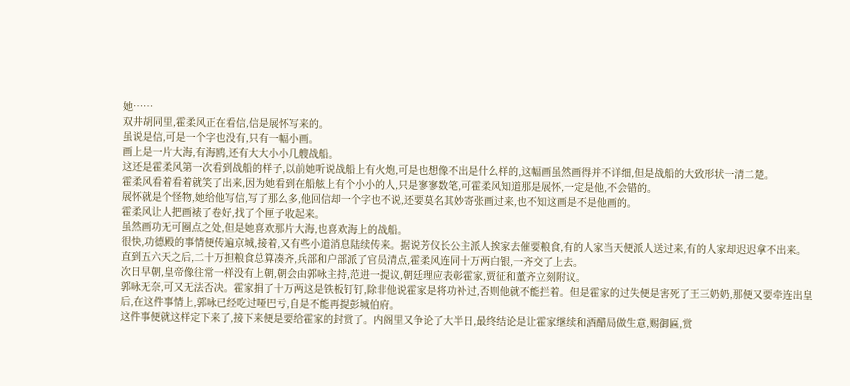她……
双井胡同里,霍柔风正在看信,信是展怀写来的。
虽说是信,可是一个字也没有,只有一幅小画。
画上是一片大海,有海鸥,还有大大小小几艘战船。
这还是霍柔风第一次看到战船的样子,以前她听说战船上有火炮,可是也想像不出是什么样的,这幅画虽然画得并不详细,但是战船的大致形状一清二楚。
霍柔风看着看着就笑了出来,因为她看到在船舷上有个小小的人,只是寥寥数笔,可霍柔风知道那是展怀,一定是他,不会错的。
展怀就是个怪物,她给他写信,写了那么多,他回信却一个字也不说,还要莫名其妙寄张画过来,也不知这画是不是他画的。
霍柔风让人把画裱了卷好,找了个匣子收起来。
虽然画功无可圈点之处,但是她喜欢那片大海,也喜欢海上的战船。
很快,功德殿的事情便传遍京城,接着,又有些小道消息陆续传来。据说芳仪长公主派人挨家去催要粮食,有的人家当天便派人送过来,有的人家却迟迟拿不出来。
直到五六天之后,二十万担粮食总算凑齐,兵部和户部派了官员清点,霍柔风连同十万两白银,一齐交了上去。
次日早朝,皇帝像往常一样没有上朝,朝会由郭咏主持,范进一提议,朝廷理应表彰霍家,贾征和董齐立刻附议。
郭咏无奈,可又无法否决。霍家捐了十万两这是铁板钉钉,除非他说霍家是将功补过,否则他就不能拦着。但是霍家的过失便是害死了王三奶奶,那便又要牵连出皇后,在这件事情上,郭咏已经吃过哑巴亏,自是不能再提彭城伯府。
这件事便就这样定下来了,接下来便是要给霍家的封赏了。内阁里又争论了大半日,最终结论是让霍家继续和酒醋局做生意,赐御匾,赏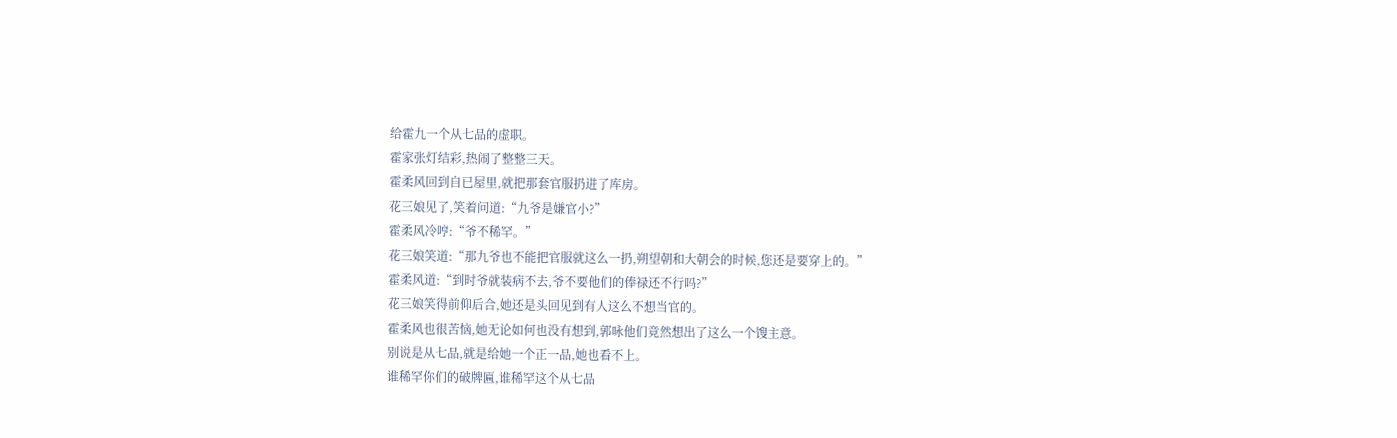给霍九一个从七品的虚职。
霍家张灯结彩,热闹了整整三天。
霍柔风回到自已屋里,就把那套官服扔进了库房。
花三娘见了,笑着问道:“九爷是嫌官小?”
霍柔风冷哼:“爷不稀罕。”
花三娘笑道:“那九爷也不能把官服就这么一扔,朔望朝和大朝会的时候,您还是要穿上的。”
霍柔风道:“到时爷就装病不去,爷不要他们的俸禄还不行吗?”
花三娘笑得前仰后合,她还是头回见到有人这么不想当官的。
霍柔风也很苦恼,她无论如何也没有想到,郭咏他们竟然想出了这么一个馊主意。
别说是从七品,就是给她一个正一品,她也看不上。
谁稀罕你们的破牌匾,谁稀罕这个从七品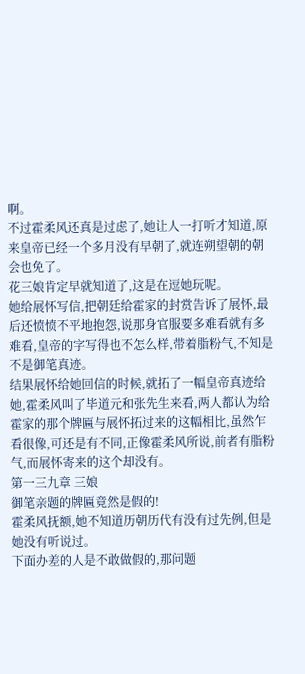啊。
不过霍柔风还真是过虑了,她让人一打听才知道,原来皇帝已经一个多月没有早朝了,就连朔望朝的朝会也免了。
花三娘肯定早就知道了,这是在逗她玩呢。
她给展怀写信,把朝廷给霍家的封赏告诉了展怀,最后还愤愤不平地抱怨,说那身官服要多难看就有多难看,皇帝的字写得也不怎么样,带着脂粉气,不知是不是御笔真迹。
结果展怀给她回信的时候,就拓了一幅皇帝真迹给她,霍柔风叫了毕道元和张先生来看,两人都认为给霍家的那个牌匾与展怀拓过来的这幅相比,虽然乍看很像,可还是有不同,正像霍柔风所说,前者有脂粉气,而展怀寄来的这个却没有。
第一三九章 三娘
御笔亲题的牌匾竟然是假的!
霍柔风抚额,她不知道历朝历代有没有过先例,但是她没有听说过。
下面办差的人是不敢做假的,那问题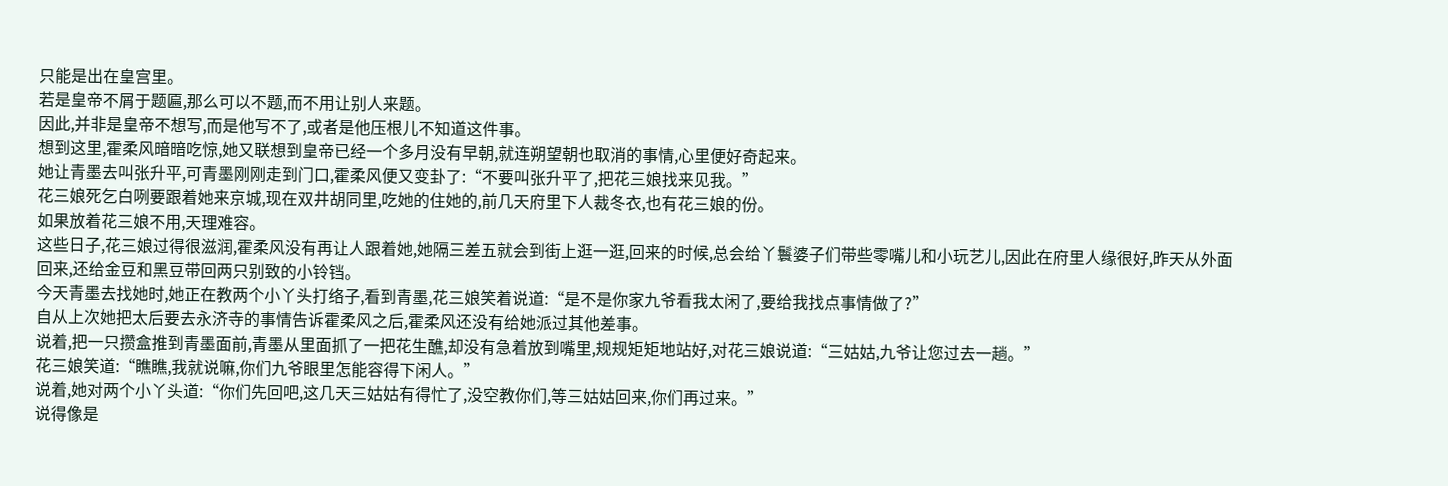只能是出在皇宫里。
若是皇帝不屑于题匾,那么可以不题,而不用让别人来题。
因此,并非是皇帝不想写,而是他写不了,或者是他压根儿不知道这件事。
想到这里,霍柔风暗暗吃惊,她又联想到皇帝已经一个多月没有早朝,就连朔望朝也取消的事情,心里便好奇起来。
她让青墨去叫张升平,可青墨刚刚走到门口,霍柔风便又变卦了:“不要叫张升平了,把花三娘找来见我。”
花三娘死乞白咧要跟着她来京城,现在双井胡同里,吃她的住她的,前几天府里下人裁冬衣,也有花三娘的份。
如果放着花三娘不用,天理难容。
这些日子,花三娘过得很滋润,霍柔风没有再让人跟着她,她隔三差五就会到街上逛一逛,回来的时候,总会给丫鬟婆子们带些零嘴儿和小玩艺儿,因此在府里人缘很好,昨天从外面回来,还给金豆和黑豆带回两只别致的小铃铛。
今天青墨去找她时,她正在教两个小丫头打络子,看到青墨,花三娘笑着说道:“是不是你家九爷看我太闲了,要给我找点事情做了?”
自从上次她把太后要去永济寺的事情告诉霍柔风之后,霍柔风还没有给她派过其他差事。
说着,把一只攒盒推到青墨面前,青墨从里面抓了一把花生醮,却没有急着放到嘴里,规规矩矩地站好,对花三娘说道:“三姑姑,九爷让您过去一趟。”
花三娘笑道:“瞧瞧,我就说嘛,你们九爷眼里怎能容得下闲人。”
说着,她对两个小丫头道:“你们先回吧,这几天三姑姑有得忙了,没空教你们,等三姑姑回来,你们再过来。”
说得像是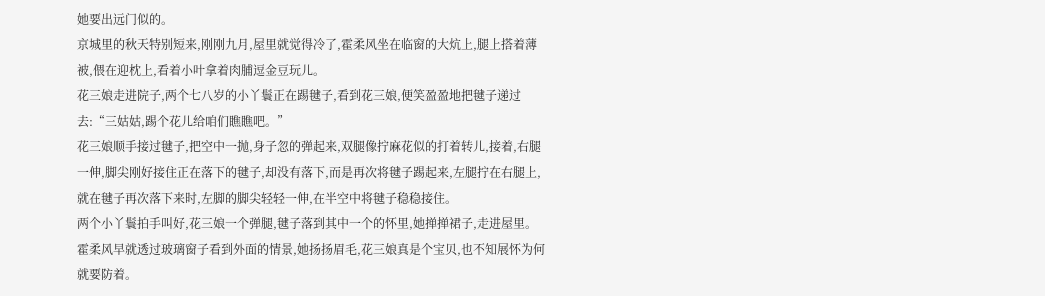她要出远门似的。
京城里的秋天特别短来,刚刚九月,屋里就觉得冷了,霍柔风坐在临窗的大炕上,腿上搭着薄被,偎在迎枕上,看着小叶拿着肉脯逗金豆玩儿。
花三娘走进院子,两个七八岁的小丫鬟正在踢毽子,看到花三娘,便笑盈盈地把毽子递过去:“三姑姑,踢个花儿给咱们瞧瞧吧。”
花三娘顺手接过毽子,把空中一抛,身子忽的弹起来,双腿像拧麻花似的打着转儿,接着,右腿一伸,脚尖刚好接住正在落下的毽子,却没有落下,而是再次将毽子踢起来,左腿拧在右腿上,就在毽子再次落下来时,左脚的脚尖轻轻一伸,在半空中将毽子稳稳接住。
两个小丫鬟拍手叫好,花三娘一个弹腿,毽子落到其中一个的怀里,她掸掸裙子,走进屋里。
霍柔风早就透过玻璃窗子看到外面的情景,她扬扬眉毛,花三娘真是个宝贝,也不知展怀为何就要防着。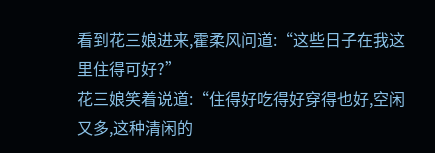看到花三娘进来,霍柔风问道:“这些日子在我这里住得可好?”
花三娘笑着说道:“住得好吃得好穿得也好,空闲又多,这种清闲的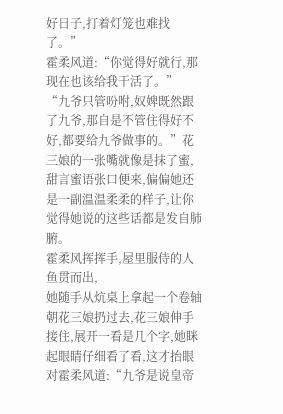好日子,打着灯笼也难找了。”
霍柔风道:“你觉得好就行,那现在也该给我干活了。”
“九爷只管吩咐,奴婢既然跟了九爷,那自是不管住得好不好,都要给九爷做事的。”花三娘的一张嘴就像是抹了蜜,甜言蜜语张口便来,偏偏她还是一副温温柔柔的样子,让你觉得她说的这些话都是发自肺腑。
霍柔风挥挥手,屋里服侍的人鱼贯而出,
她随手从炕桌上拿起一个卷轴朝花三娘扔过去,花三娘伸手接住,展开一看是几个字,她眯起眼睛仔细看了看,这才抬眼对霍柔风道:“九爷是说皇帝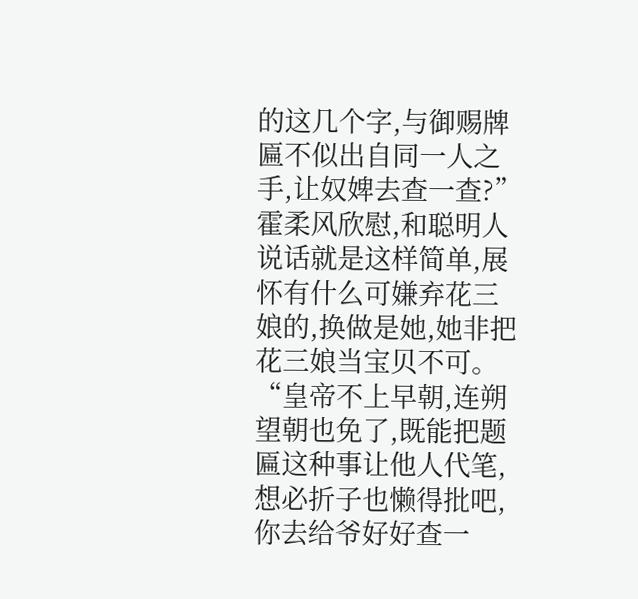的这几个字,与御赐牌匾不似出自同一人之手,让奴婢去查一查?”
霍柔风欣慰,和聪明人说话就是这样简单,展怀有什么可嫌弃花三娘的,换做是她,她非把花三娘当宝贝不可。
“皇帝不上早朝,连朔望朝也免了,既能把题匾这种事让他人代笔,想必折子也懒得批吧,你去给爷好好查一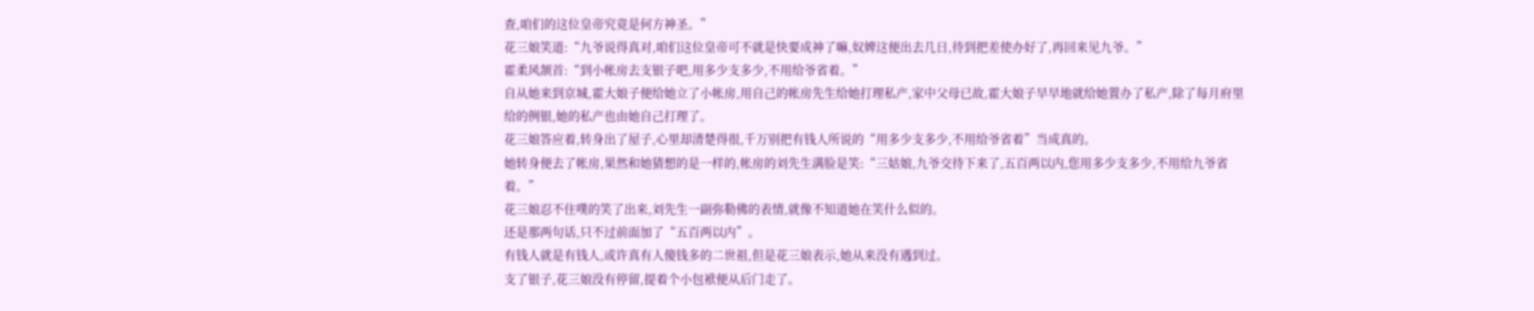查,咱们的这位皇帝究竟是何方神圣。”
花三娘笑道:“九爷说得真对,咱们这位皇帝可不就是快要成神了嘛,奴婢这便出去几日,待到把差使办好了,再回来见九爷。”
霍柔风颔首:“到小帐房去支银子吧,用多少支多少,不用给爷省着。”
自从她来到京城,霍大娘子便给她立了小帐房,用自己的帐房先生给她打理私产,家中父母已故,霍大娘子早早地就给她置办了私产,除了每月府里给的例银,她的私产也由她自己打理了。
花三娘答应着,转身出了屋子,心里却清楚得很,千万别把有钱人所说的“用多少支多少,不用给爷省着”当成真的。
她转身便去了帐房,果然和她猜想的是一样的,帐房的刘先生满脸是笑:“三姑娘,九爷交待下来了,五百两以内,您用多少支多少,不用给九爷省着。”
花三娘忍不住噗的笑了出来,刘先生一副弥勒佛的表情,就像不知道她在笑什么似的。
还是那两句话,只不过前面加了“五百两以内”。
有钱人就是有钱人,或许真有人傻钱多的二世祖,但是花三娘表示,她从来没有遇到过。
支了银子,花三娘没有停留,提着个小包袱便从后门走了。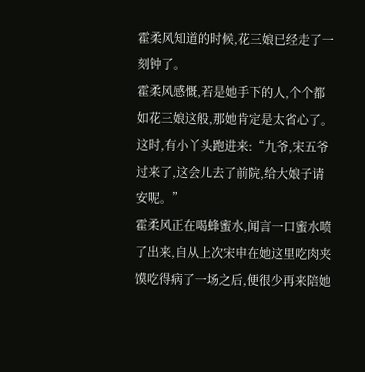霍柔风知道的时候,花三娘已经走了一刻钟了。
霍柔风感慨,若是她手下的人,个个都如花三娘这般,那她肯定是太省心了。
这时,有小丫头跑进来:“九爷,宋五爷过来了,这会儿去了前院,给大娘子请安呢。”
霍柔风正在喝蜂蜜水,闻言一口蜜水喷了出来,自从上次宋申在她这里吃肉夹馍吃得病了一场之后,便很少再来陪她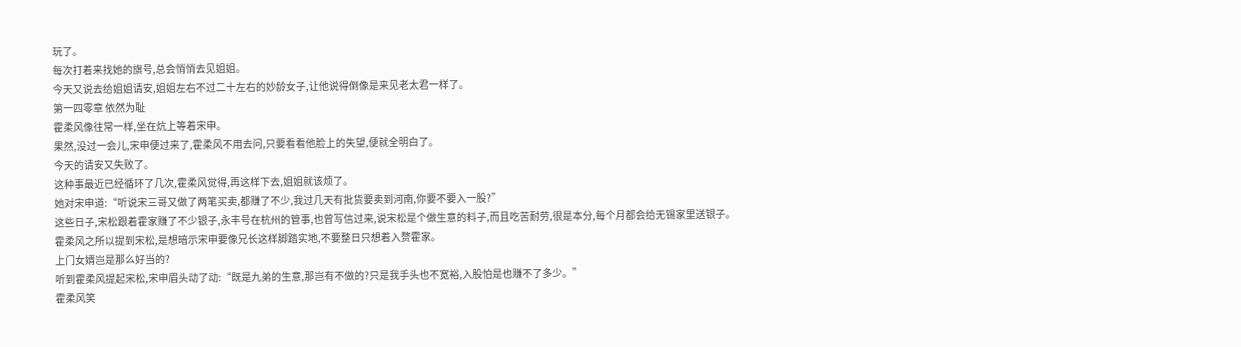玩了。
每次打着来找她的旗号,总会悄悄去见姐姐。
今天又说去给姐姐请安,姐姐左右不过二十左右的妙龄女子,让他说得倒像是来见老太君一样了。
第一四零章 依然为耻
霍柔风像往常一样,坐在炕上等着宋申。
果然,没过一会儿,宋申便过来了,霍柔风不用去问,只要看看他脸上的失望,便就全明白了。
今天的请安又失败了。
这种事最近已经循环了几次,霍柔风觉得,再这样下去,姐姐就该烦了。
她对宋申道:“听说宋三哥又做了两笔买卖,都赚了不少,我过几天有批货要卖到河南,你要不要入一股?”
这些日子,宋松跟着霍家赚了不少银子,永丰号在杭州的管事,也曾写信过来,说宋松是个做生意的料子,而且吃苦耐劳,很是本分,每个月都会给无锡家里送银子。
霍柔风之所以提到宋松,是想暗示宋申要像兄长这样脚踏实地,不要整日只想着入赘霍家。
上门女婿岂是那么好当的?
听到霍柔风提起宋松,宋申眉头动了动:“既是九弟的生意,那岂有不做的?只是我手头也不宽裕,入股怕是也赚不了多少。”
霍柔风笑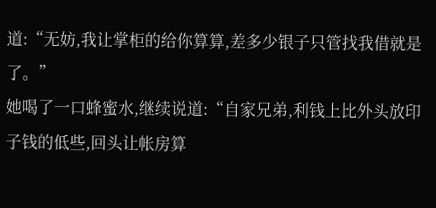道:“无妨,我让掌柜的给你算算,差多少银子只管找我借就是了。”
她喝了一口蜂蜜水,继续说道:“自家兄弟,利钱上比外头放印子钱的低些,回头让帐房算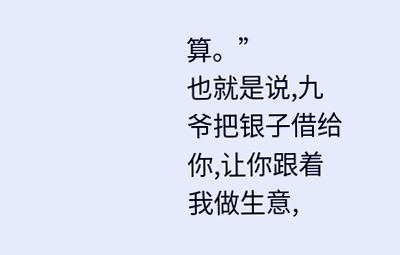算。”
也就是说,九爷把银子借给你,让你跟着我做生意,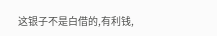这银子不是白借的,有利钱,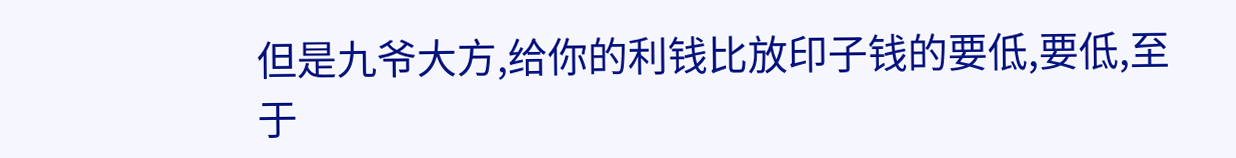但是九爷大方,给你的利钱比放印子钱的要低,要低,至于